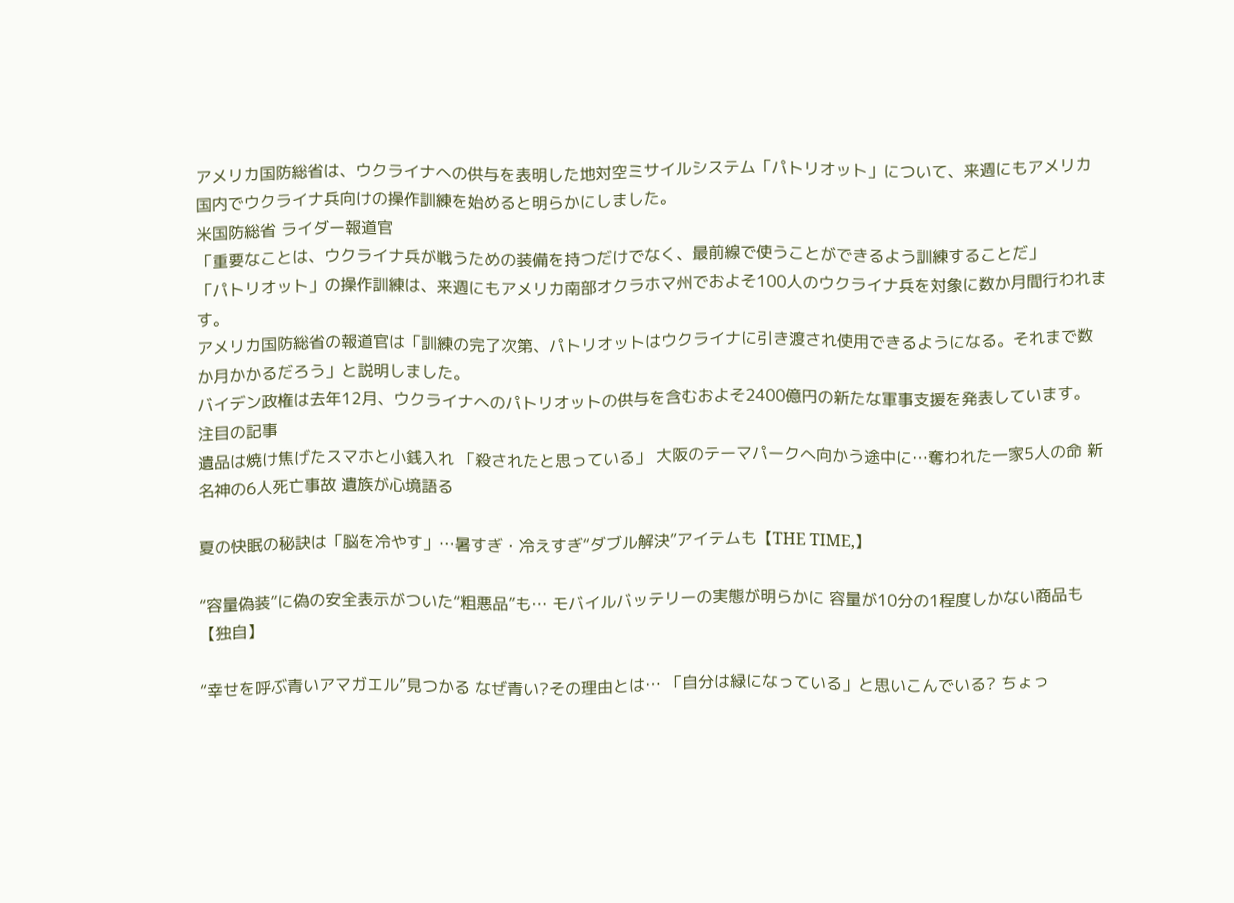アメリカ国防総省は、ウクライナへの供与を表明した地対空ミサイルシステム「パトリオット」について、来週にもアメリカ国内でウクライナ兵向けの操作訓練を始めると明らかにしました。
米国防総省 ライダー報道官
「重要なことは、ウクライナ兵が戦うための装備を持つだけでなく、最前線で使うことができるよう訓練することだ」
「パトリオット」の操作訓練は、来週にもアメリカ南部オクラホマ州でおよそ100人のウクライナ兵を対象に数か月間行われます。
アメリカ国防総省の報道官は「訓練の完了次第、パトリオットはウクライナに引き渡され使用できるようになる。それまで数か月かかるだろう」と説明しました。
バイデン政権は去年12月、ウクライナへのパトリオットの供与を含むおよそ2400億円の新たな軍事支援を発表しています。
注目の記事
遺品は焼け焦げたスマホと小銭入れ 「殺されたと思っている」 大阪のテーマパークへ向かう途中に…奪われた一家5人の命 新名神の6人死亡事故 遺族が心境語る

夏の快眠の秘訣は「脳を冷やす」…暑すぎ・冷えすぎ“ダブル解決”アイテムも【THE TIME,】

“容量偽装”に偽の安全表示がついた“粗悪品”も… モバイルバッテリーの実態が明らかに 容量が10分の1程度しかない商品も【独自】

“幸せを呼ぶ青いアマガエル”見つかる なぜ青い?その理由とは… 「自分は緑になっている」と思いこんでいる? ちょっ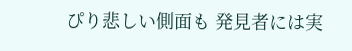ぴり悲しい側面も 発見者には実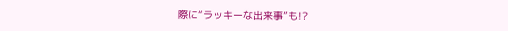際に“ラッキーな出来事”も!?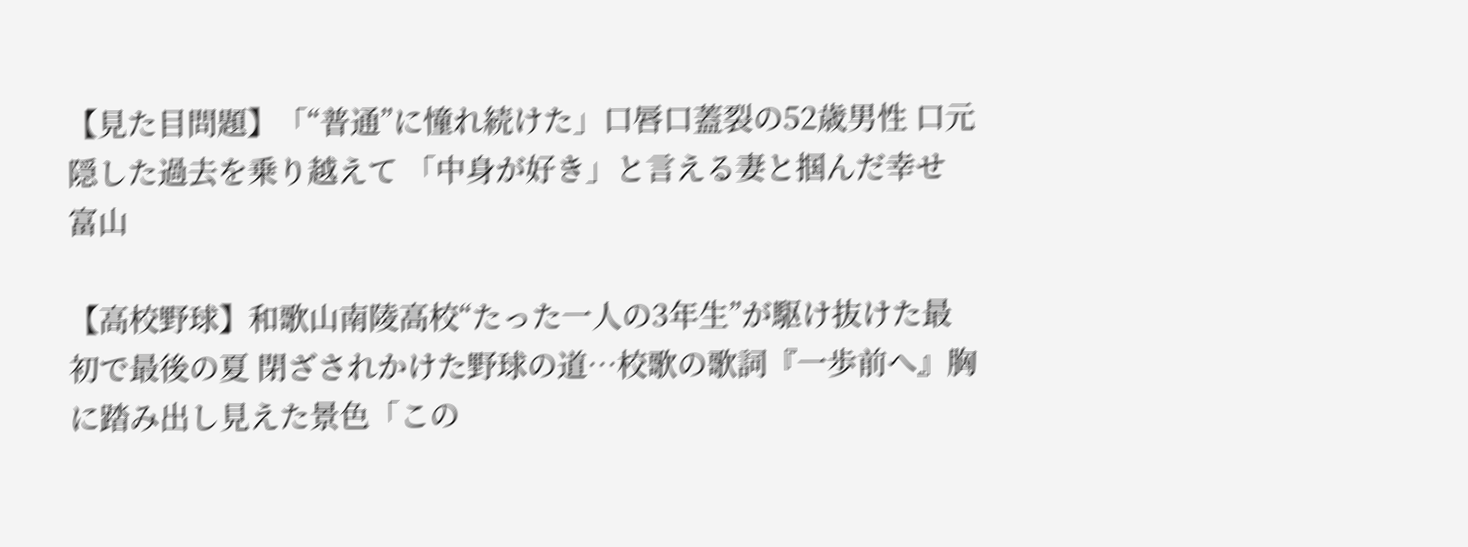【見た目問題】「“普通”に憧れ続けた」口唇口蓋裂の52歳男性 口元隠した過去を乗り越えて 「中身が好き」と言える妻と掴んだ幸せ 富山

【高校野球】和歌山南陵高校“たった一人の3年生”が駆け抜けた最初で最後の夏 閉ざされかけた野球の道…校歌の歌詞『一歩前へ』胸に踏み出し見えた景色「この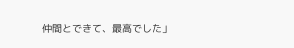仲間とできて、最高でした」